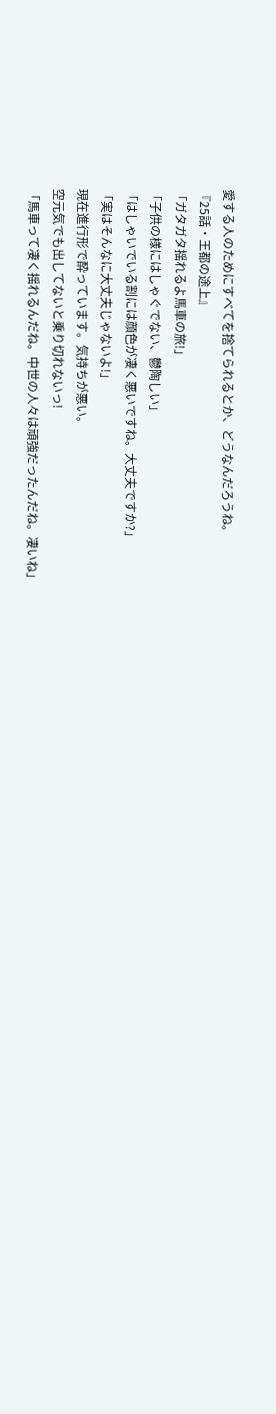愛する人のためにすべてを捨てられるとか、どうなんだろうね。
『25話・王都の途上』
「ガタガタ揺れるよ馬車の旅!」
「子供の様にはしゃぐでない、鬱陶しい」
「はしゃいでいる割には顔色が凄く悪いですね。大丈夫ですか?」
「実はそんなに大丈夫じゃないよ!」
現在進行形で酔っています。気持ちが悪い。
空元気でも出してないと乗り切れないっ!
「馬車って凄く揺れるんだね。中世の人々は頑強だったんだね。凄いね」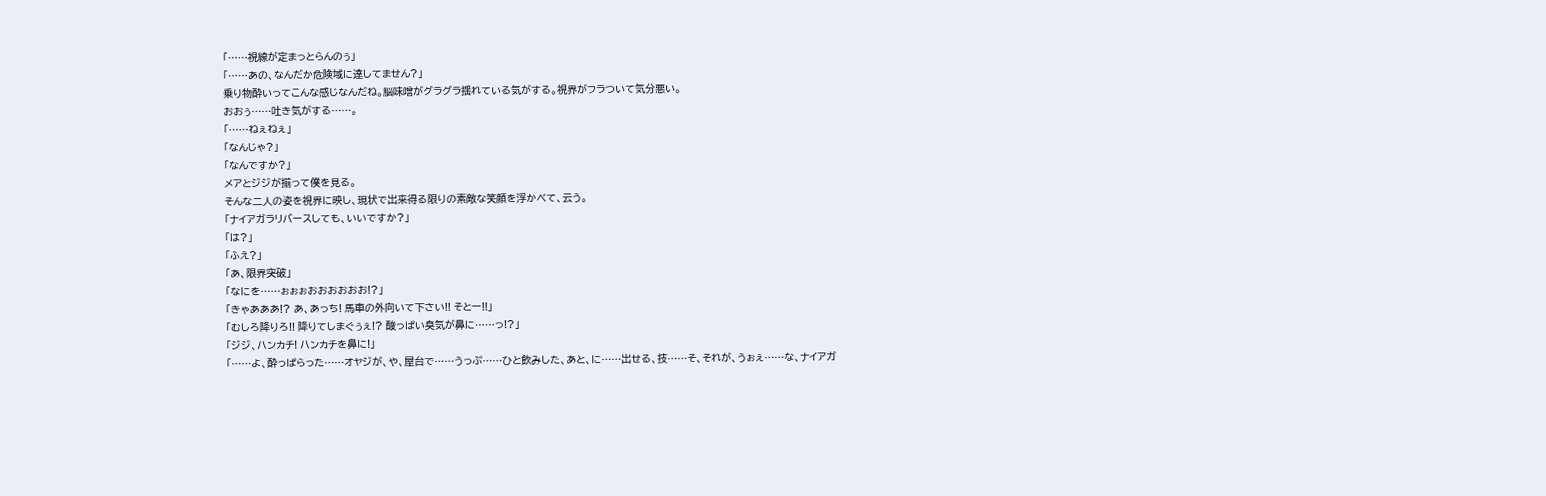「……視線が定まっとらんのぅ」
「……あの、なんだか危険域に達してません?」
乗り物酔いってこんな感じなんだね。脳味噌がグラグラ揺れている気がする。視界がフラついて気分悪い。
おおぅ……吐き気がする……。
「……ねぇねぇ」
「なんじゃ?」
「なんですか?」
メアとジジが揃って僕を見る。
そんな二人の姿を視界に映し、現状で出来得る限りの素敵な笑顔を浮かべて、云う。
「ナイアガラリバースしても、いいですか?」
「は?」
「ふえ?」
「あ、限界突破」
「なにを……ぉぉぉおおおおおお!?」
「きゃあああ!? あ、あっち! 馬車の外向いて下さい!! そとー!!」
「むしろ降りろ!! 降りてしまぐぅぇ!? 酸っぱい臭気が鼻に……っ!?」
「ジジ、ハンカチ! ハンカチを鼻に!」
「……よ、酔っぱらった……オヤジが、や、屋台で……うっぷ……ひと飲みした、あと、に……出せる、技……そ、それが、うぉぇ……な、ナイアガ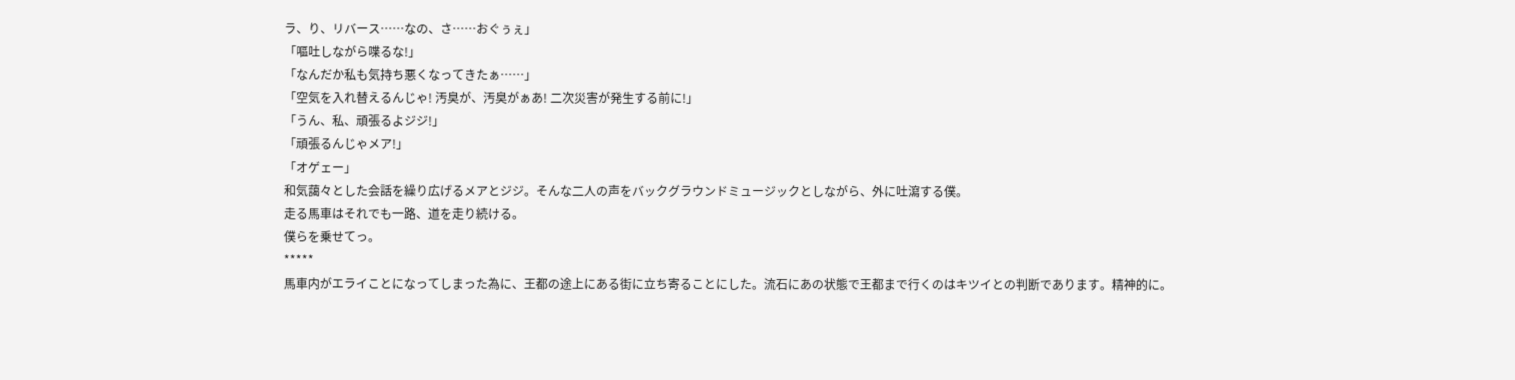ラ、り、リバース……なの、さ……おぐぅぇ」
「嘔吐しながら喋るな!」
「なんだか私も気持ち悪くなってきたぁ……」
「空気を入れ替えるんじゃ! 汚臭が、汚臭がぁあ! 二次災害が発生する前に!」
「うん、私、頑張るよジジ!」
「頑張るんじゃメア!」
「オゲェー」
和気藹々とした会話を繰り広げるメアとジジ。そんな二人の声をバックグラウンドミュージックとしながら、外に吐瀉する僕。
走る馬車はそれでも一路、道を走り続ける。
僕らを乗せてっ。
*****
馬車内がエライことになってしまった為に、王都の途上にある街に立ち寄ることにした。流石にあの状態で王都まで行くのはキツイとの判断であります。精神的に。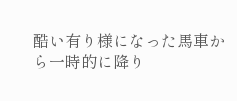酷い有り様になった馬車から一時的に降り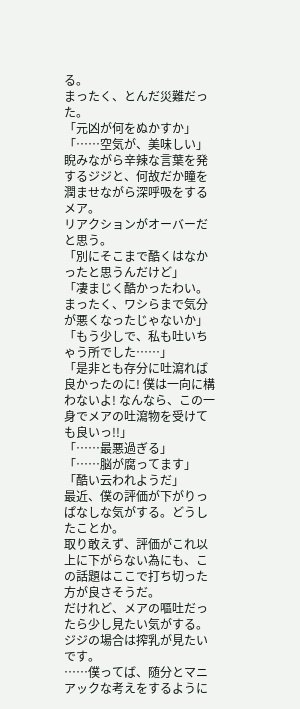る。
まったく、とんだ災難だった。
「元凶が何をぬかすか」
「……空気が、美味しい」
睨みながら辛辣な言葉を発するジジと、何故だか瞳を潤ませながら深呼吸をするメア。
リアクションがオーバーだと思う。
「別にそこまで酷くはなかったと思うんだけど」
「凄まじく酷かったわい。まったく、ワシらまで気分が悪くなったじゃないか」
「もう少しで、私も吐いちゃう所でした……」
「是非とも存分に吐瀉れば良かったのに! 僕は一向に構わないよ! なんなら、この一身でメアの吐瀉物を受けても良いっ!!」
「……最悪過ぎる」
「……脳が腐ってます」
「酷い云われようだ」
最近、僕の評価が下がりっぱなしな気がする。どうしたことか。
取り敢えず、評価がこれ以上に下がらない為にも、この話題はここで打ち切った方が良さそうだ。
だけれど、メアの嘔吐だったら少し見たい気がする。ジジの場合は搾乳が見たいです。
……僕ってば、随分とマニアックな考えをするように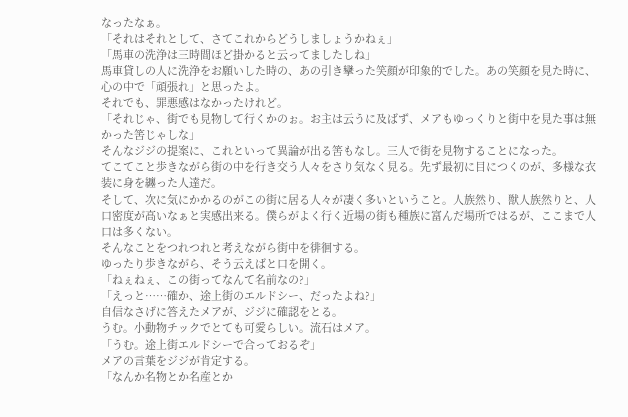なったなぁ。
「それはそれとして、さてこれからどうしましょうかねぇ」
「馬車の洗浄は三時間ほど掛かると云ってましたしね」
馬車貸しの人に洗浄をお願いした時の、あの引き攣った笑顔が印象的でした。あの笑顔を見た時に、心の中で「頑張れ」と思ったよ。
それでも、罪悪感はなかったけれど。
「それじゃ、街でも見物して行くかのぉ。お主は云うに及ばず、メアもゆっくりと街中を見た事は無かった筈じゃしな」
そんなジジの提案に、これといって異論が出る筈もなし。三人で街を見物することになった。
てこてこと歩きながら街の中を行き交う人々をさり気なく見る。先ず最初に目につくのが、多様な衣装に身を纏った人達だ。
そして、次に気にかかるのがこの街に居る人々が凄く多いということ。人族然り、獣人族然りと、人口密度が高いなぁと実感出来る。僕らがよく行く近場の街も種族に富んだ場所ではるが、ここまで人口は多くない。
そんなことをつれつれと考えながら街中を徘徊する。
ゆったり歩きながら、そう云えばと口を開く。
「ねぇねぇ、この街ってなんて名前なの?」
「えっと……確か、途上街のエルドシー、だったよね?」
自信なさげに答えたメアが、ジジに確認をとる。
うむ。小動物チックでとても可愛らしい。流石はメア。
「うむ。途上街エルドシーで合っておるぞ」
メアの言葉をジジが肯定する。
「なんか名物とか名産とか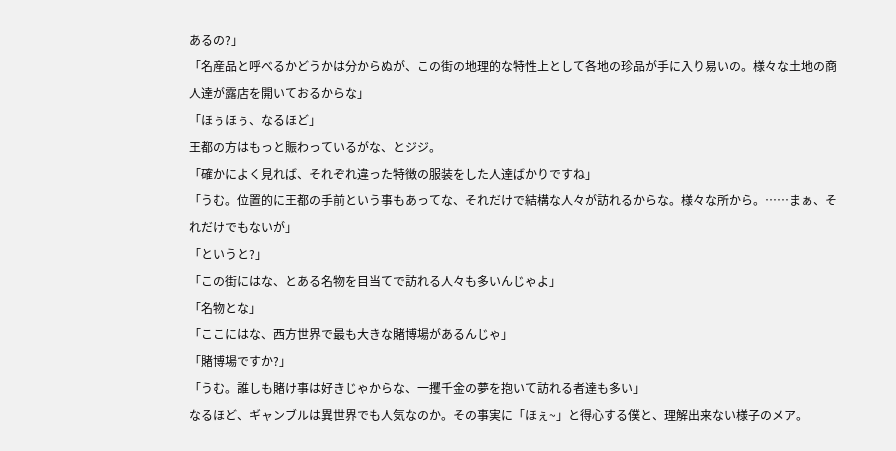あるの?」
「名産品と呼べるかどうかは分からぬが、この街の地理的な特性上として各地の珍品が手に入り易いの。様々な土地の商人達が露店を開いておるからな」
「ほぅほぅ、なるほど」
王都の方はもっと賑わっているがな、とジジ。
「確かによく見れば、それぞれ違った特徴の服装をした人達ばかりですね」
「うむ。位置的に王都の手前という事もあってな、それだけで結構な人々が訪れるからな。様々な所から。……まぁ、それだけでもないが」
「というと?」
「この街にはな、とある名物を目当てで訪れる人々も多いんじゃよ」
「名物とな」
「ここにはな、西方世界で最も大きな賭博場があるんじゃ」
「賭博場ですか?」
「うむ。誰しも賭け事は好きじゃからな、一攫千金の夢を抱いて訪れる者達も多い」
なるほど、ギャンブルは異世界でも人気なのか。その事実に「ほぇ~」と得心する僕と、理解出来ない様子のメア。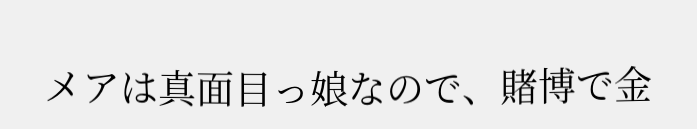メアは真面目っ娘なので、賭博で金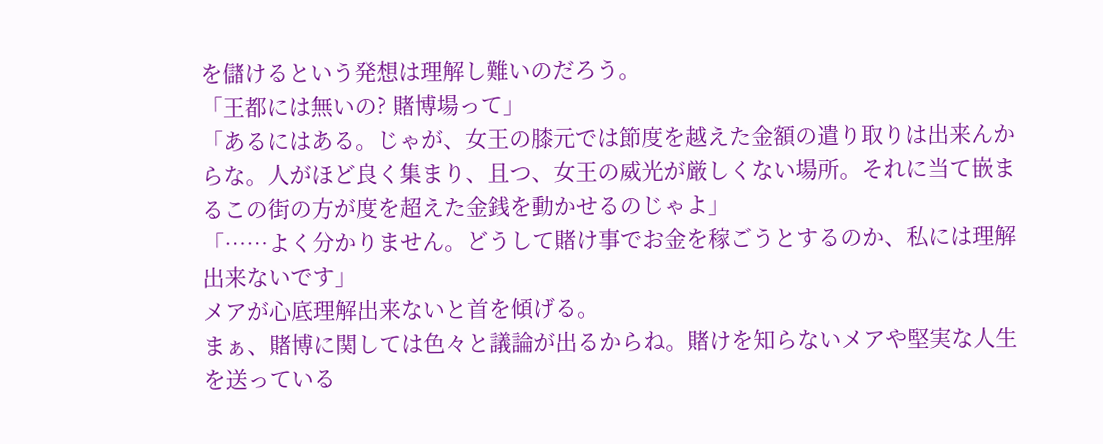を儲けるという発想は理解し難いのだろう。
「王都には無いの? 賭博場って」
「あるにはある。じゃが、女王の膝元では節度を越えた金額の遣り取りは出来んからな。人がほど良く集まり、且つ、女王の威光が厳しくない場所。それに当て嵌まるこの街の方が度を超えた金銭を動かせるのじゃよ」
「……よく分かりません。どうして賭け事でお金を稼ごうとするのか、私には理解出来ないです」
メアが心底理解出来ないと首を傾げる。
まぁ、賭博に関しては色々と議論が出るからね。賭けを知らないメアや堅実な人生を送っている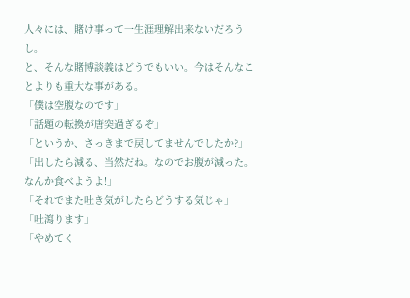人々には、賭け事って一生涯理解出来ないだろうし。
と、そんな賭博談義はどうでもいい。今はそんなことよりも重大な事がある。
「僕は空腹なのです」
「話題の転換が唐突過ぎるぞ」
「というか、さっきまで戻してませんでしたか?」
「出したら減る、当然だね。なのでお腹が減った。なんか食べようよ!」
「それでまた吐き気がしたらどうする気じゃ」
「吐瀉ります」
「やめてく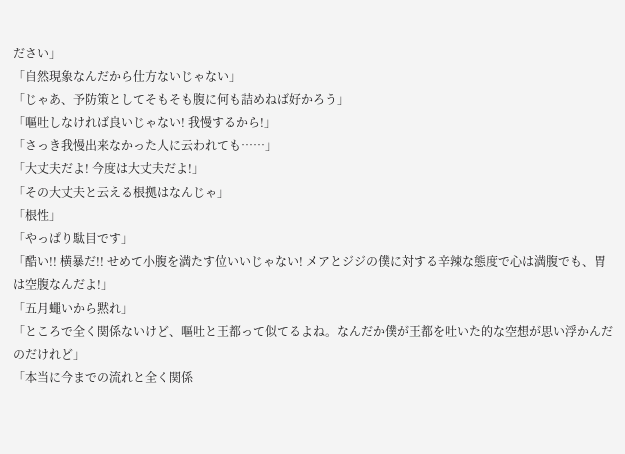ださい」
「自然現象なんだから仕方ないじゃない」
「じゃあ、予防策としてそもそも腹に何も詰めねば好かろう」
「嘔吐しなければ良いじゃない! 我慢するから!」
「さっき我慢出来なかった人に云われても……」
「大丈夫だよ! 今度は大丈夫だよ!」
「その大丈夫と云える根拠はなんじゃ」
「根性」
「やっぱり駄目です」
「酷い!! 横暴だ!! せめて小腹を満たす位いいじゃない! メアとジジの僕に対する辛辣な態度で心は満腹でも、胃は空腹なんだよ!」
「五月蠅いから黙れ」
「ところで全く関係ないけど、嘔吐と王都って似てるよね。なんだか僕が王都を吐いた的な空想が思い浮かんだのだけれど」
「本当に今までの流れと全く関係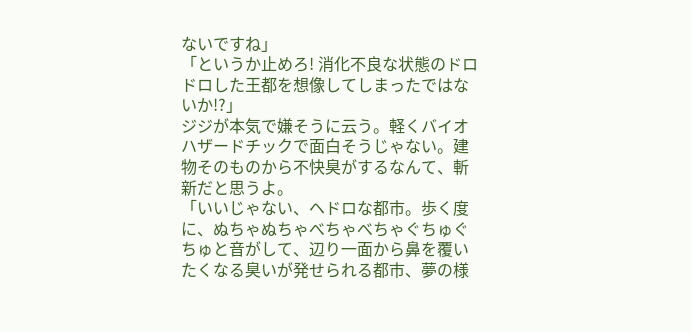ないですね」
「というか止めろ! 消化不良な状態のドロドロした王都を想像してしまったではないか!?」
ジジが本気で嫌そうに云う。軽くバイオハザードチックで面白そうじゃない。建物そのものから不快臭がするなんて、斬新だと思うよ。
「いいじゃない、ヘドロな都市。歩く度に、ぬちゃぬちゃべちゃべちゃぐちゅぐちゅと音がして、辺り一面から鼻を覆いたくなる臭いが発せられる都市、夢の様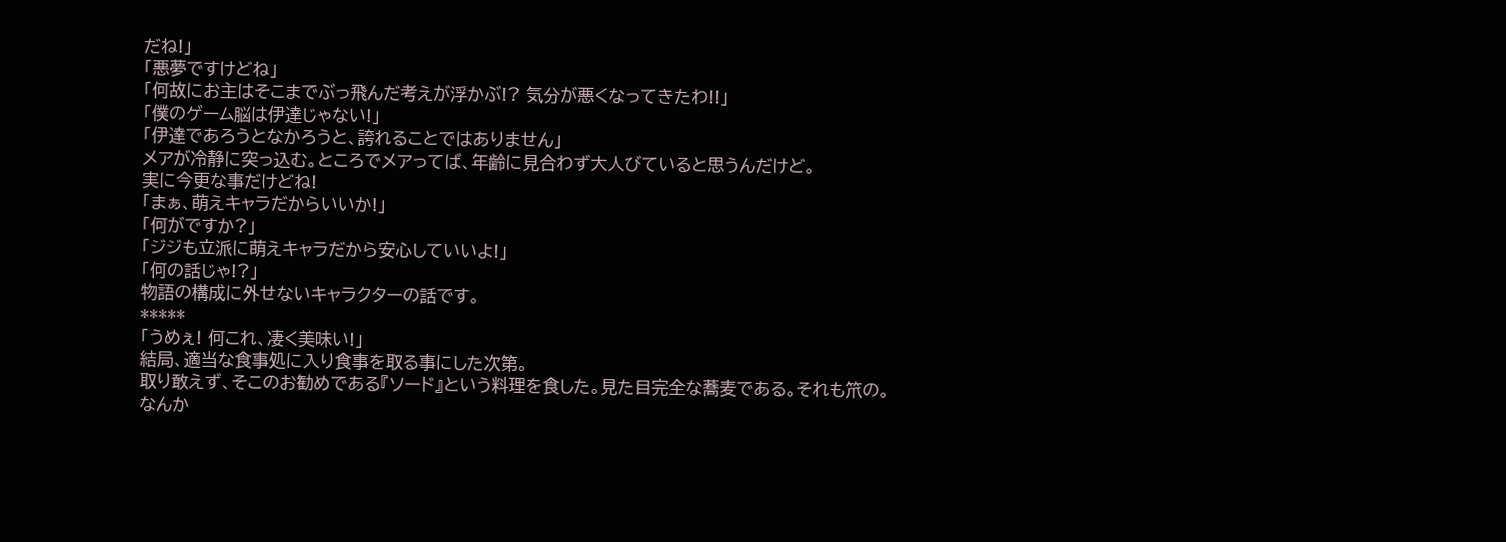だね!」
「悪夢ですけどね」
「何故にお主はそこまでぶっ飛んだ考えが浮かぶ!? 気分が悪くなってきたわ!!」
「僕のゲーム脳は伊達じゃない!」
「伊達であろうとなかろうと、誇れることではありません」
メアが冷静に突っ込む。ところでメアってば、年齢に見合わず大人びていると思うんだけど。
実に今更な事だけどね!
「まぁ、萌えキャラだからいいか!」
「何がですか?」
「ジジも立派に萌えキャラだから安心していいよ!」
「何の話じゃ!?」
物語の構成に外せないキャラクターの話です。
*****
「うめぇ! 何これ、凄く美味い!」
結局、適当な食事処に入り食事を取る事にした次第。
取り敢えず、そこのお勧めである『ソード』という料理を食した。見た目完全な蕎麦である。それも笊の。
なんか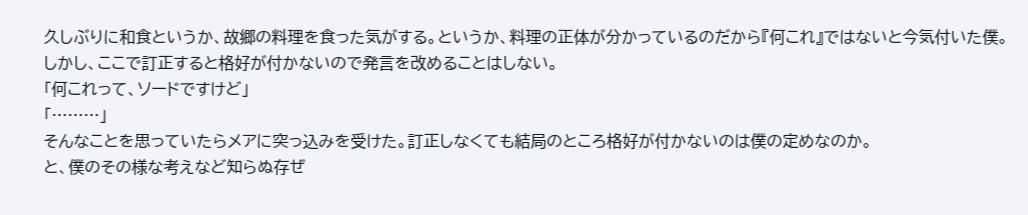久しぶりに和食というか、故郷の料理を食った気がする。というか、料理の正体が分かっているのだから『何これ』ではないと今気付いた僕。
しかし、ここで訂正すると格好が付かないので発言を改めることはしない。
「何これって、ソードですけど」
「………」
そんなことを思っていたらメアに突っ込みを受けた。訂正しなくても結局のところ格好が付かないのは僕の定めなのか。
と、僕のその様な考えなど知らぬ存ぜ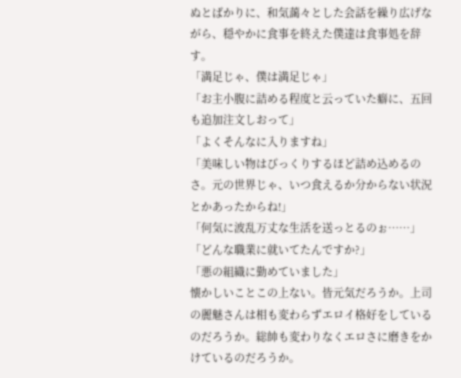ぬとばかりに、和気藹々とした会話を繰り広げながら、穏やかに食事を終えた僕達は食事処を辞す。
「満足じゃ、僕は満足じゃ」
「お主小腹に詰める程度と云っていた癖に、五回も追加注文しおって」
「よくそんなに入りますね」
「美味しい物はびっくりするほど詰め込めるのさ。元の世界じゃ、いつ食えるか分からない状況とかあったからね!」
「何気に波乱万丈な生活を送っとるのぉ……」
「どんな職業に就いてたんですか?」
「悪の組織に勤めていました」
懐かしいことこの上ない。皆元気だろうか。上司の麗魅さんは相も変わらずエロイ格好をしているのだろうか。総帥も変わりなくエロさに磨きをかけているのだろうか。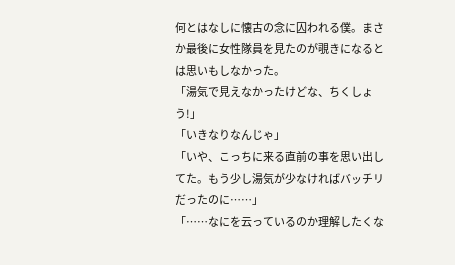何とはなしに懐古の念に囚われる僕。まさか最後に女性隊員を見たのが覗きになるとは思いもしなかった。
「湯気で見えなかったけどな、ちくしょう!」
「いきなりなんじゃ」
「いや、こっちに来る直前の事を思い出してた。もう少し湯気が少なければバッチリだったのに……」
「……なにを云っているのか理解したくな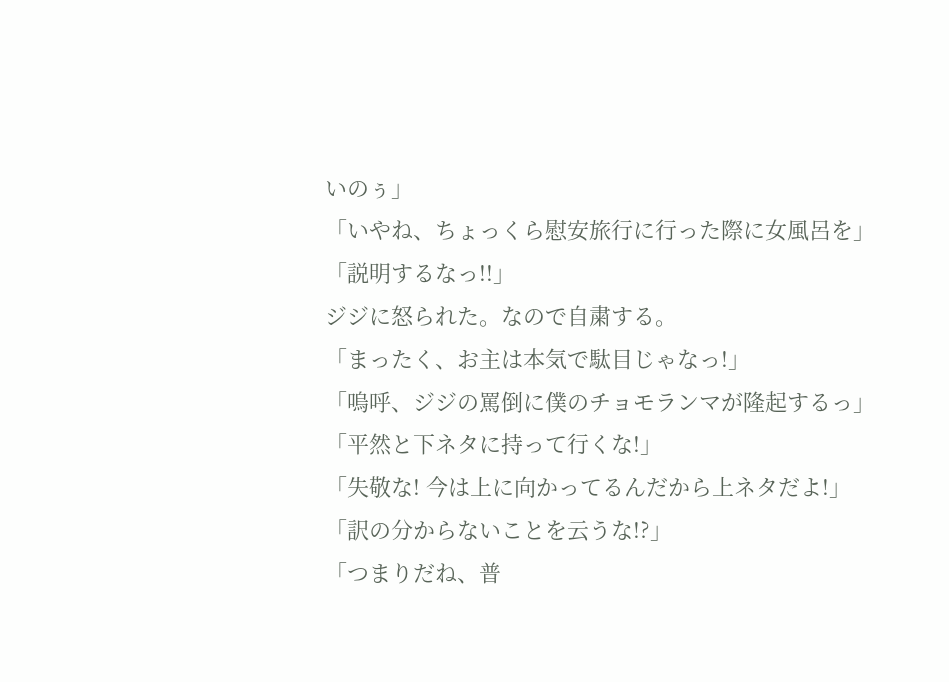いのぅ」
「いやね、ちょっくら慰安旅行に行った際に女風呂を」
「説明するなっ!!」
ジジに怒られた。なので自粛する。
「まったく、お主は本気で駄目じゃなっ!」
「嗚呼、ジジの罵倒に僕のチョモランマが隆起するっ」
「平然と下ネタに持って行くな!」
「失敬な! 今は上に向かってるんだから上ネタだよ!」
「訳の分からないことを云うな!?」
「つまりだね、普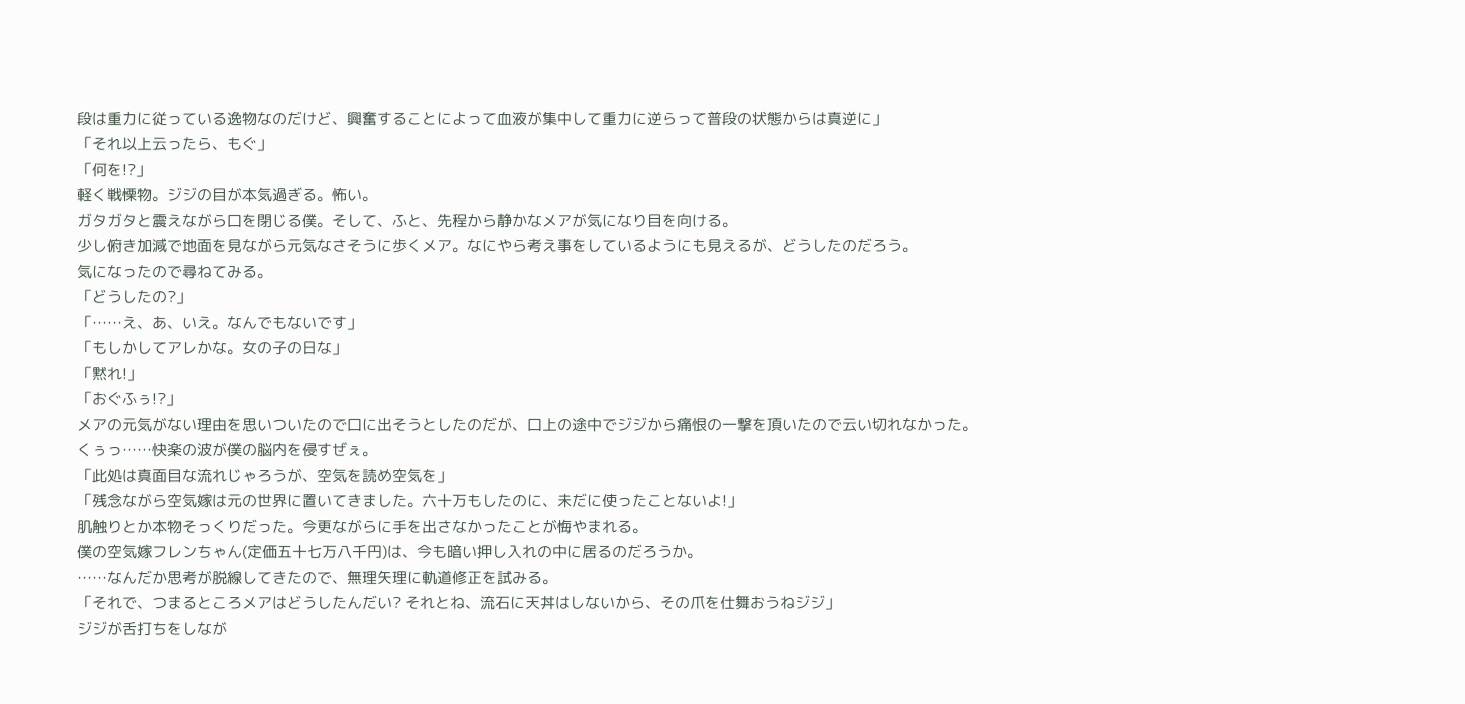段は重力に従っている逸物なのだけど、興奮することによって血液が集中して重力に逆らって普段の状態からは真逆に」
「それ以上云ったら、もぐ」
「何を!?」
軽く戦慄物。ジジの目が本気過ぎる。怖い。
ガタガタと震えながら口を閉じる僕。そして、ふと、先程から静かなメアが気になり目を向ける。
少し俯き加減で地面を見ながら元気なさそうに歩くメア。なにやら考え事をしているようにも見えるが、どうしたのだろう。
気になったので尋ねてみる。
「どうしたの?」
「……え、あ、いえ。なんでもないです」
「もしかしてアレかな。女の子の日な」
「黙れ!」
「おぐふぅ!?」
メアの元気がない理由を思いついたので口に出そうとしたのだが、口上の途中でジジから痛恨の一撃を頂いたので云い切れなかった。
くぅっ……快楽の波が僕の脳内を侵すぜぇ。
「此処は真面目な流れじゃろうが、空気を読め空気を」
「残念ながら空気嫁は元の世界に置いてきました。六十万もしたのに、未だに使ったことないよ!」
肌触りとか本物そっくりだった。今更ながらに手を出さなかったことが悔やまれる。
僕の空気嫁フレンちゃん(定価五十七万八千円)は、今も暗い押し入れの中に居るのだろうか。
……なんだか思考が脱線してきたので、無理矢理に軌道修正を試みる。
「それで、つまるところメアはどうしたんだい? それとね、流石に天丼はしないから、その爪を仕舞おうねジジ」
ジジが舌打ちをしなが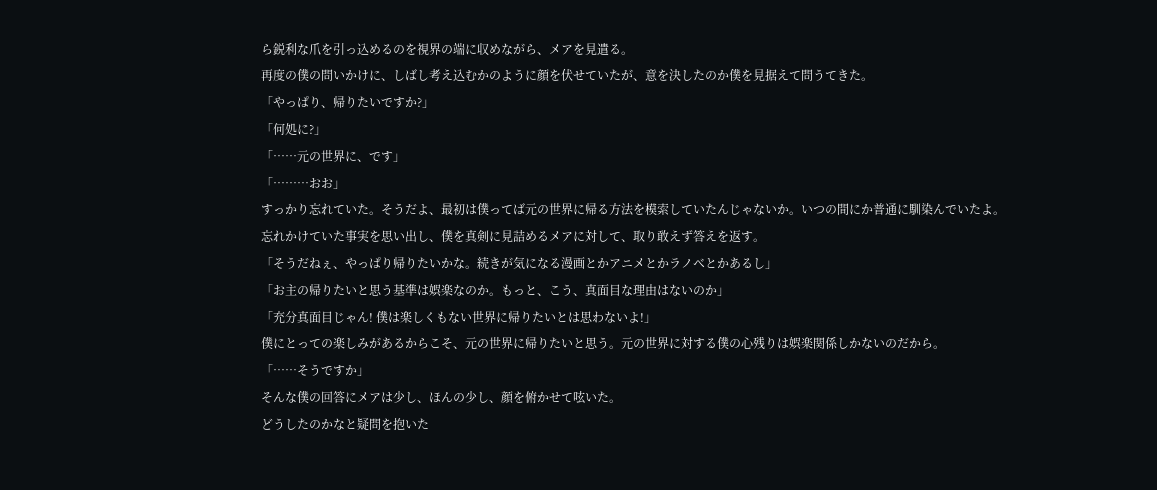ら鋭利な爪を引っ込めるのを視界の端に収めながら、メアを見遣る。
再度の僕の問いかけに、しばし考え込むかのように顔を伏せていたが、意を決したのか僕を見据えて問うてきた。
「やっぱり、帰りたいですか?」
「何処に?」
「……元の世界に、です」
「………おお」
すっかり忘れていた。そうだよ、最初は僕ってば元の世界に帰る方法を模索していたんじゃないか。いつの間にか普通に馴染んでいたよ。
忘れかけていた事実を思い出し、僕を真剣に見詰めるメアに対して、取り敢えず答えを返す。
「そうだねぇ、やっぱり帰りたいかな。続きが気になる漫画とかアニメとかラノベとかあるし」
「お主の帰りたいと思う基準は娯楽なのか。もっと、こう、真面目な理由はないのか」
「充分真面目じゃん! 僕は楽しくもない世界に帰りたいとは思わないよ!」
僕にとっての楽しみがあるからこそ、元の世界に帰りたいと思う。元の世界に対する僕の心残りは娯楽関係しかないのだから。
「……そうですか」
そんな僕の回答にメアは少し、ほんの少し、顔を俯かせて呟いた。
どうしたのかなと疑問を抱いた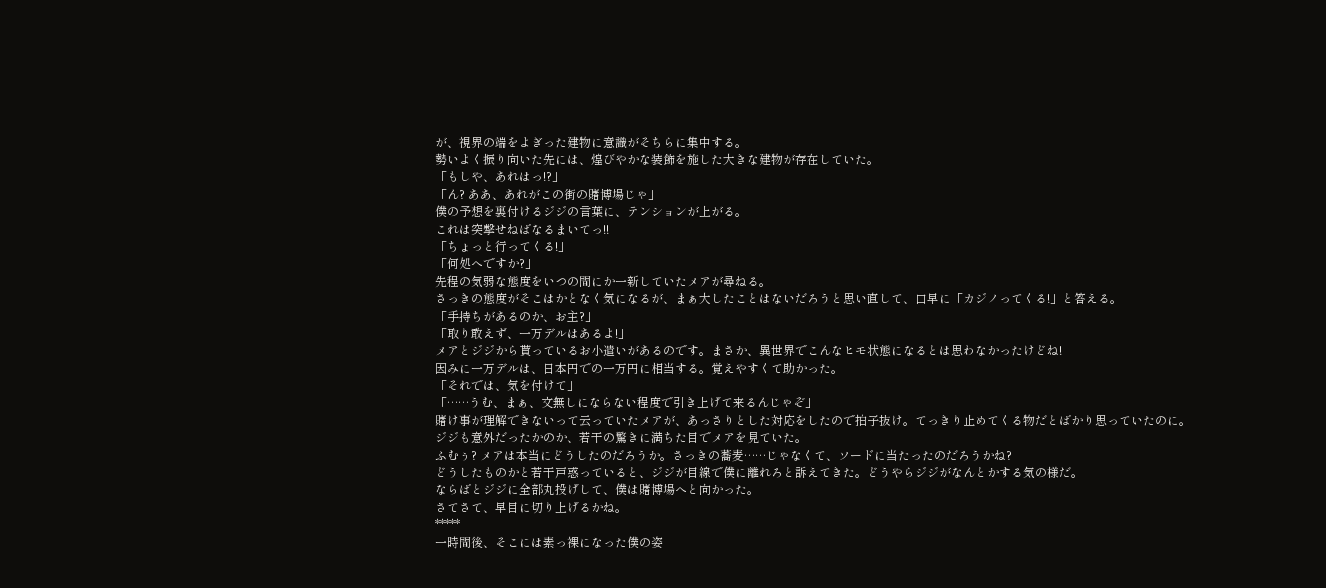が、視界の端をよぎった建物に意識がそちらに集中する。
勢いよく振り向いた先には、煌びやかな装飾を施した大きな建物が存在していた。
「もしや、あれはっ!?」
「ん? ああ、あれがこの街の賭博場じゃ」
僕の予想を裏付けるジジの言葉に、テンションが上がる。
これは突撃せねばなるまいてっ!!
「ちょっと行ってくる!」
「何処へですか?」
先程の気弱な態度をいつの間にか一新していたメアが尋ねる。
さっきの態度がそこはかとなく気になるが、まぁ大したことはないだろうと思い直して、口早に「カジノってくる!」と答える。
「手持ちがあるのか、お主?」
「取り敢えず、一万デルはあるよ!」
メアとジジから貰っているお小遣いがあるのです。まさか、異世界でこんなヒモ状態になるとは思わなかったけどね!
因みに一万デルは、日本円での一万円に相当する。覚えやすくて助かった。
「それでは、気を付けて」
「……うむ、まぁ、文無しにならない程度で引き上げて来るんじゃぞ」
賭け事が理解できないって云っていたメアが、あっさりとした対応をしたので拍子抜け。てっきり止めてくる物だとばかり思っていたのに。
ジジも意外だったかのか、若干の驚きに満ちた目でメアを見ていた。
ふむぅ? メアは本当にどうしたのだろうか。さっきの蕎麦……じゃなくて、ソードに当たったのだろうかね?
どうしたものかと若干戸惑っていると、ジジが目線で僕に離れろと訴えてきた。どうやらジジがなんとかする気の様だ。
ならばとジジに全部丸投げして、僕は賭博場へと向かった。
さてさて、早目に切り上げるかね。
*****
一時間後、そこには素っ裸になった僕の姿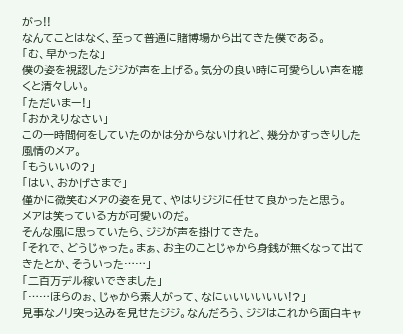がっ!!
なんてことはなく、至って普通に賭博場から出てきた僕である。
「む、早かったな」
僕の姿を視認したジジが声を上げる。気分の良い時に可愛らしい声を聴くと清々しい。
「ただいまー!」
「おかえりなさい」
この一時間何をしていたのかは分からないけれど、幾分かすっきりした風情のメア。
「もういいの?」
「はい、おかげさまで」
僅かに微笑むメアの姿を見て、やはりジジに任せて良かったと思う。
メアは笑っている方が可愛いのだ。
そんな風に思っていたら、ジジが声を掛けてきた。
「それで、どうじゃった。まぁ、お主のことじゃから身銭が無くなって出てきたとか、そういった……」
「二百万デル稼いできました」
「……ほらのぉ、じゃから素人がって、なにぃいいいいい!?」
見事なノリ突っ込みを見せたジジ。なんだろう、ジジはこれから面白キャ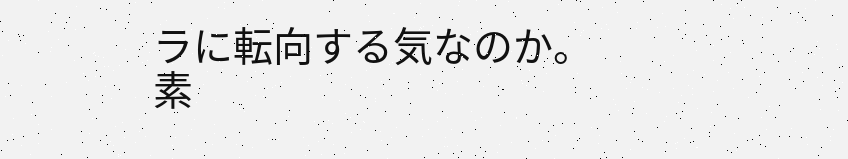ラに転向する気なのか。
素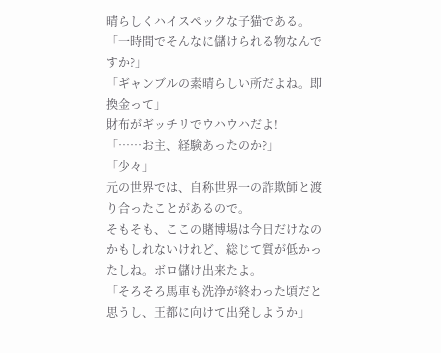晴らしくハイスペックな子猫である。
「一時間でそんなに儲けられる物なんですか?」
「ギャンブルの素晴らしい所だよね。即換金って」
財布がギッチリでウハウハだよ!
「……お主、経験あったのか?」
「少々」
元の世界では、自称世界一の詐欺師と渡り合ったことがあるので。
そもそも、ここの賭博場は今日だけなのかもしれないけれど、総じて質が低かったしね。ボロ儲け出来たよ。
「そろそろ馬車も洗浄が終わった頃だと思うし、王都に向けて出発しようか」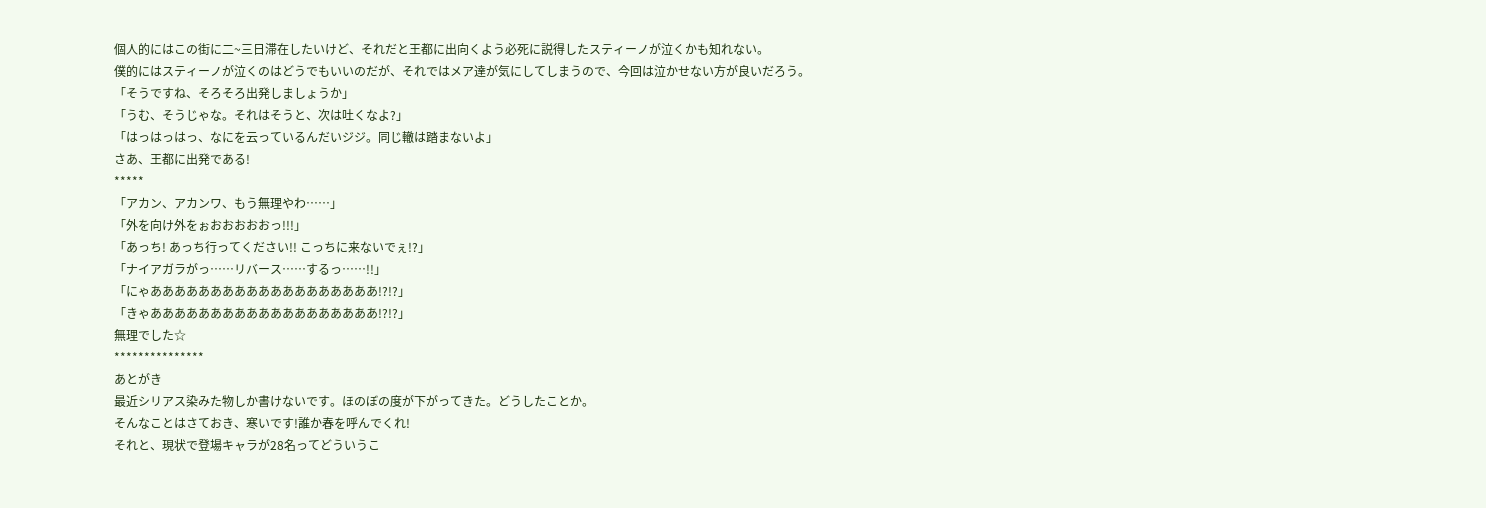個人的にはこの街に二~三日滞在したいけど、それだと王都に出向くよう必死に説得したスティーノが泣くかも知れない。
僕的にはスティーノが泣くのはどうでもいいのだが、それではメア達が気にしてしまうので、今回は泣かせない方が良いだろう。
「そうですね、そろそろ出発しましょうか」
「うむ、そうじゃな。それはそうと、次は吐くなよ?」
「はっはっはっ、なにを云っているんだいジジ。同じ轍は踏まないよ」
さあ、王都に出発である!
*****
「アカン、アカンワ、もう無理やわ……」
「外を向け外をぉおおおおおっ!!!」
「あっち! あっち行ってください!! こっちに来ないでぇ!?」
「ナイアガラがっ……リバース……するっ……!!」
「にゃあああああああああああああああああああ!?!?」
「きゃあああああああああああああああああああ!?!?」
無理でした☆
***************
あとがき
最近シリアス染みた物しか書けないです。ほのぼの度が下がってきた。どうしたことか。
そんなことはさておき、寒いです!誰か春を呼んでくれ!
それと、現状で登場キャラが28名ってどういうこ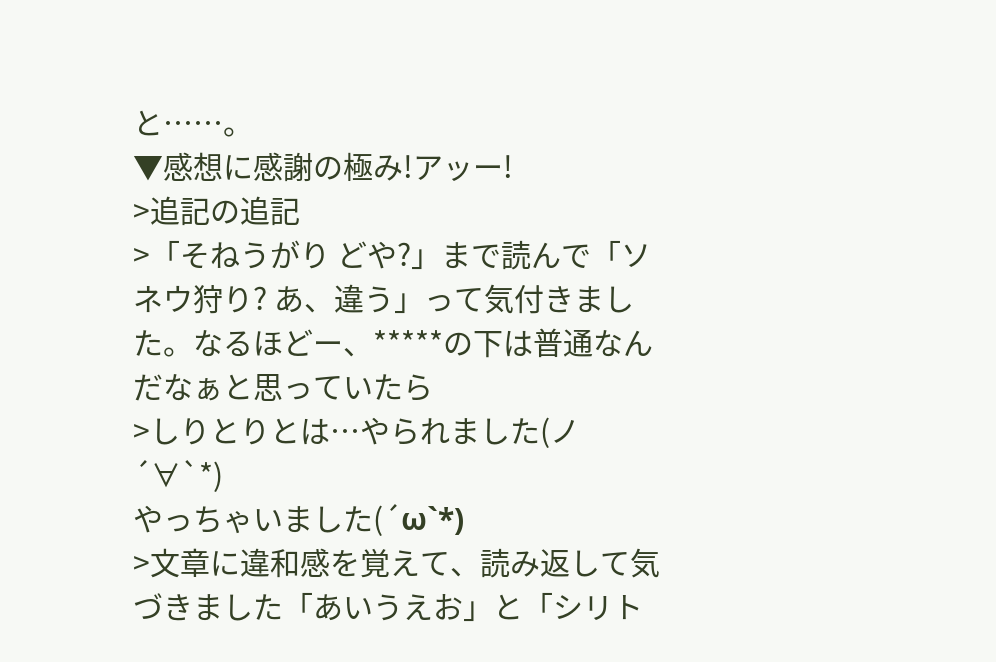と……。
▼感想に感謝の極み!アッー!
>追記の追記
>「そねうがり どや?」まで読んで「ソネウ狩り? あ、違う」って気付きました。なるほどー、*****の下は普通なんだなぁと思っていたら
>しりとりとは…やられました(ノ´∀`*)
やっちゃいました(´ω`*)
>文章に違和感を覚えて、読み返して気づきました「あいうえお」と「シリト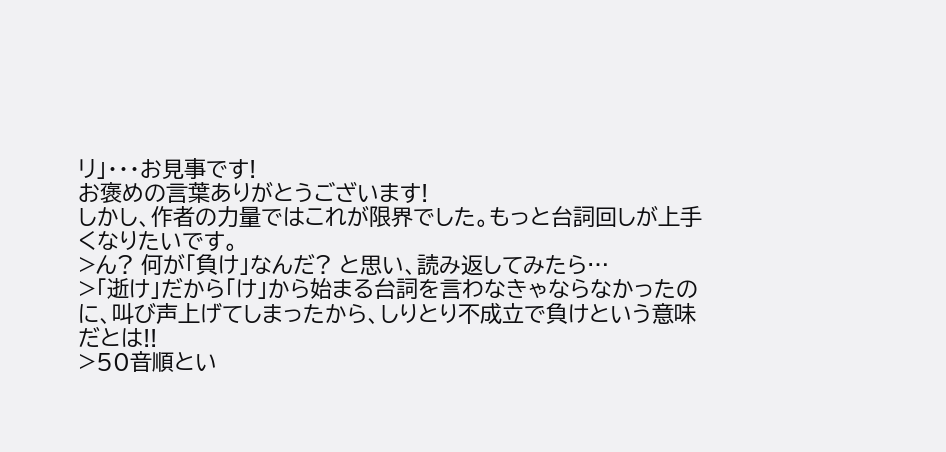リ」・・・お見事です!
お褒めの言葉ありがとうございます!
しかし、作者の力量ではこれが限界でした。もっと台詞回しが上手くなりたいです。
>ん? 何が「負け」なんだ? と思い、読み返してみたら…
>「逝け」だから「け」から始まる台詞を言わなきゃならなかったのに、叫び声上げてしまったから、しりとり不成立で負けという意味だとは!!
>50音順とい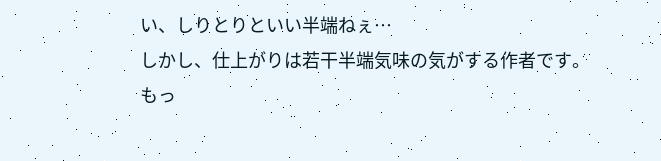い、しりとりといい半端ねぇ…
しかし、仕上がりは若干半端気味の気がする作者です。
もっ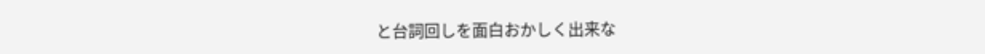と台詞回しを面白おかしく出来な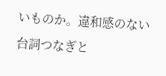いものか。違和感のない台詞つなぎと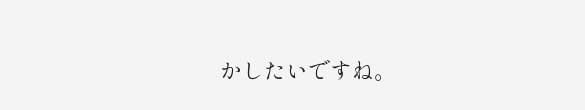かしたいですね。